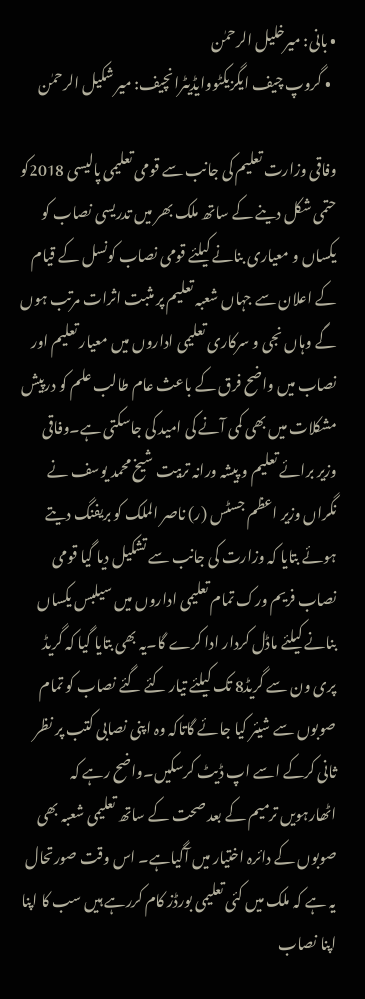• بانی: میرخلیل الرحمٰن
  • گروپ چیف ایگزیکٹووایڈیٹرانچیف: میر شکیل الرحمٰن

وفاقی وزارت تعلیم کی جانب سے قومی تعلیمی پالیسی 2018کو حتمی شکل دینے کے ساتھ ملک بھر میں تدریسی نصاب کو یکساں و معیاری بنانے کیلئے قومی نصاب کونسل کے قیام کے اعلان سے جہاں شعبہ تعلیم پر مثبت اثرات مرتب ہوں گے وہاں نجی و سرکاری تعلیمی اداروں میں معیار تعلیم اور نصاب میں واضح فرق کے باعث عام طالب علم کو درپیش مشکلات میں بھی کمی آنے کی امید کی جاسکتی ہے۔وفاقی وزیر برائے تعلیم و پیشہ ورانہ تربیت شیخ محمد یوسف نے نگراں وزیر اعظم جسٹس (ر) ناصر الملک کو بریفنگ دیتے ہوئے بتایا کہ وزارت کی جانب سے تشکیل دیا گیا قومی نصاب فریم ورک تمام تعلیمی اداروں میں سیلبس یکساں بنانے کیلئے ماڈل کردار ادا کرے گا۔یہ بھی بتایا گیا کہ گریڈ پری ون سے گریڈ8 تک کیلئے تیار کئے گئے نصاب کو تمام صوبوں سے شیئر کیا جائے گاتاکہ وہ اپنی نصابی کتب پر نظر ثانی کرکے اسے اپ ڈیٹ کرسکیں۔واضح رہے کہ اٹھارہویں ترمیم کے بعد صحت کے ساتھ تعلیمی شعبہ بھی صوبوں کے دائرہ اختیار میں آگیاہے۔ اس وقت صورتحال یہ ہے کہ ملک میں کئی تعلیمی بورڈز کام کررہے ہیں سب کا اپنا اپنا نصاب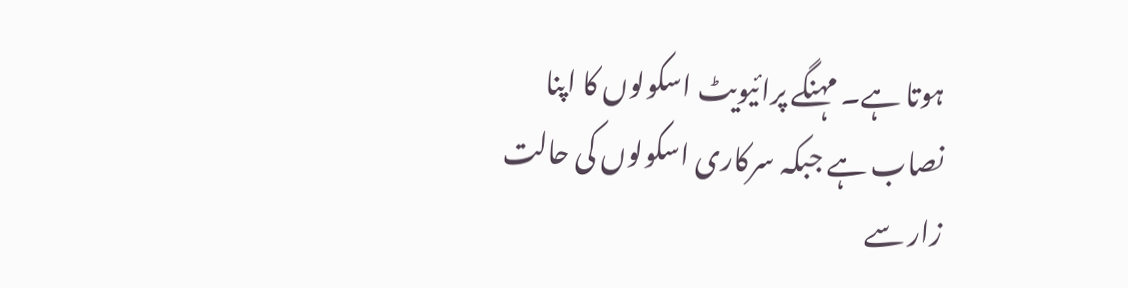ہوتا ہے۔ مہنگے پرائیویٹ اسکولوں کا اپنا نصاب ہے جبکہ سرکاری اسکولوں کی حالت زار سے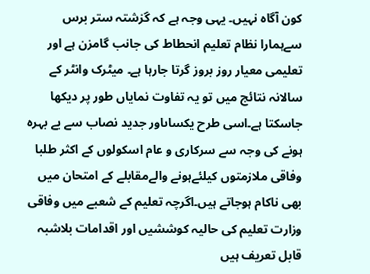کون آگاہ نہیں۔ یہی وجہ ہے کہ گزشتہ ستر برس سےہمارا نظام تعلیم انحطاط کی جانب گامزن ہے اور تعلیمی معیار روز بروز گرتا جارہا ہے۔ میٹرک وانٹر کے سالانہ نتائج میں تو یہ تفاوت نمایاں طور پر دیکھا جاسکتا ہے۔اسی طرح یکساںاور جدید نصاب سے بے بہرہ ہونے کی وجہ سے سرکاری و عام اسکولوں کے اکثر طلبا وفاقی ملازمتوں کیلئےہونے والےمقابلے کے امتحان میں بھی ناکام ہوجاتے ہیں۔اگرچہ تعلیم کے شعبے میں وفاقی وزارت تعلیم کی حالیہ کوششیں اور اقدامات بلاشبہ قابل تعریف ہیں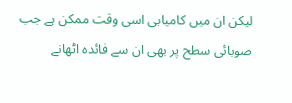لیکن ان میں کامیابی اسی وقت ممکن ہے جب صوبائی سطح پر بھی ان سے فائدہ اٹھانے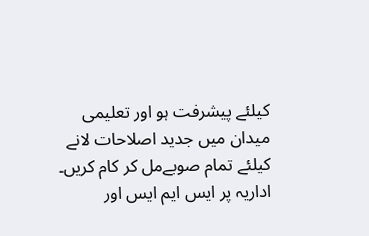کیلئے پیشرفت ہو اور تعلیمی میدان میں جدید اصلاحات لانے کیلئے تمام صوبےمل کر کام کریں۔
اداریہ پر ایس ایم ایس اور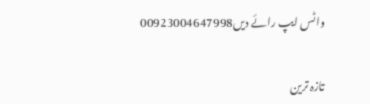واٹس ایپ رائے دیں00923004647998

تازہ ترین